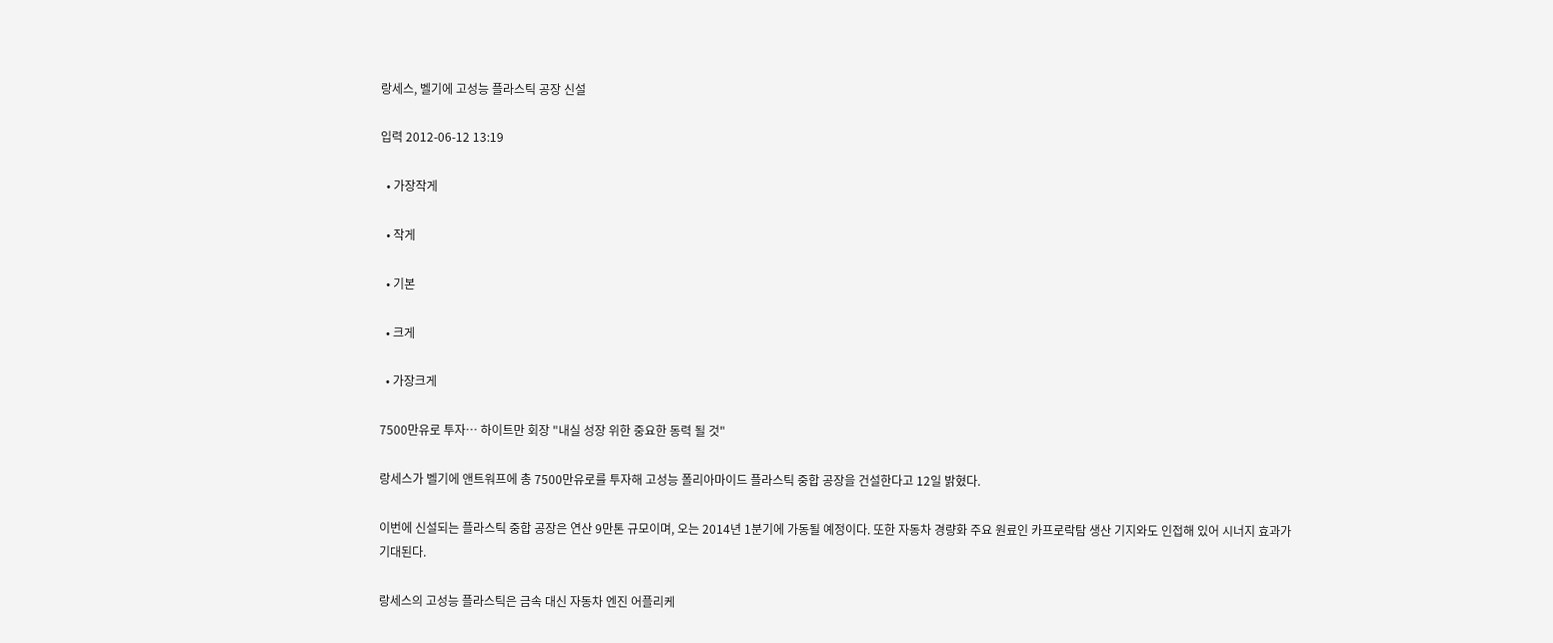랑세스, 벨기에 고성능 플라스틱 공장 신설

입력 2012-06-12 13:19

  • 가장작게

  • 작게

  • 기본

  • 크게

  • 가장크게

7500만유로 투자… 하이트만 회장 "내실 성장 위한 중요한 동력 될 것"

랑세스가 벨기에 앤트워프에 총 7500만유로를 투자해 고성능 폴리아마이드 플라스틱 중합 공장을 건설한다고 12일 밝혔다.

이번에 신설되는 플라스틱 중합 공장은 연산 9만톤 규모이며, 오는 2014년 1분기에 가동될 예정이다. 또한 자동차 경량화 주요 원료인 카프로락탐 생산 기지와도 인접해 있어 시너지 효과가 기대된다.

랑세스의 고성능 플라스틱은 금속 대신 자동차 엔진 어플리케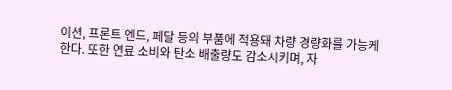이션, 프론트 엔드, 페달 등의 부품에 적용돼 차량 경량화를 가능케 한다. 또한 연료 소비와 탄소 배출량도 감소시키며, 자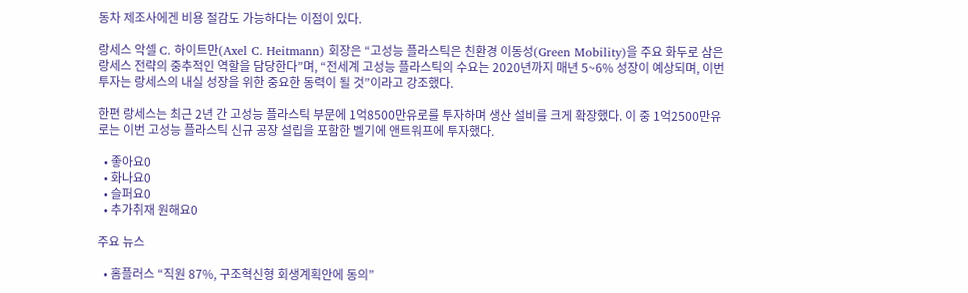동차 제조사에겐 비용 절감도 가능하다는 이점이 있다.

랑세스 악셀 C. 하이트만(Axel C. Heitmann) 회장은 “고성능 플라스틱은 친환경 이동성(Green Mobility)을 주요 화두로 삼은 랑세스 전략의 중추적인 역할을 담당한다”며, “전세계 고성능 플라스틱의 수요는 2020년까지 매년 5~6% 성장이 예상되며, 이번 투자는 랑세스의 내실 성장을 위한 중요한 동력이 될 것”이라고 강조했다.

한편 랑세스는 최근 2년 간 고성능 플라스틱 부문에 1억8500만유로를 투자하며 생산 설비를 크게 확장했다. 이 중 1억2500만유로는 이번 고성능 플라스틱 신규 공장 설립을 포함한 벨기에 앤트워프에 투자했다.

  • 좋아요0
  • 화나요0
  • 슬퍼요0
  • 추가취재 원해요0

주요 뉴스

  • 홈플러스 “직원 87%, 구조혁신형 회생계획안에 동의”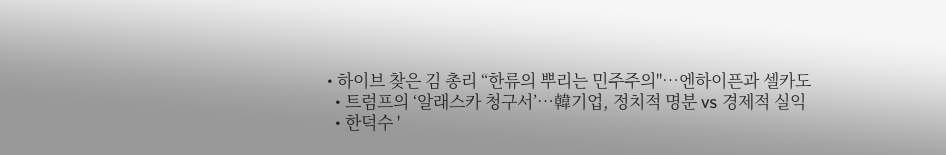• 하이브 찾은 김 총리 “한류의 뿌리는 민주주의"⋯엔하이픈과 셀카도
  • 트럼프의 ‘알래스카 청구서’…韓기업, 정치적 명분 vs 경제적 실익
  • 한덕수 '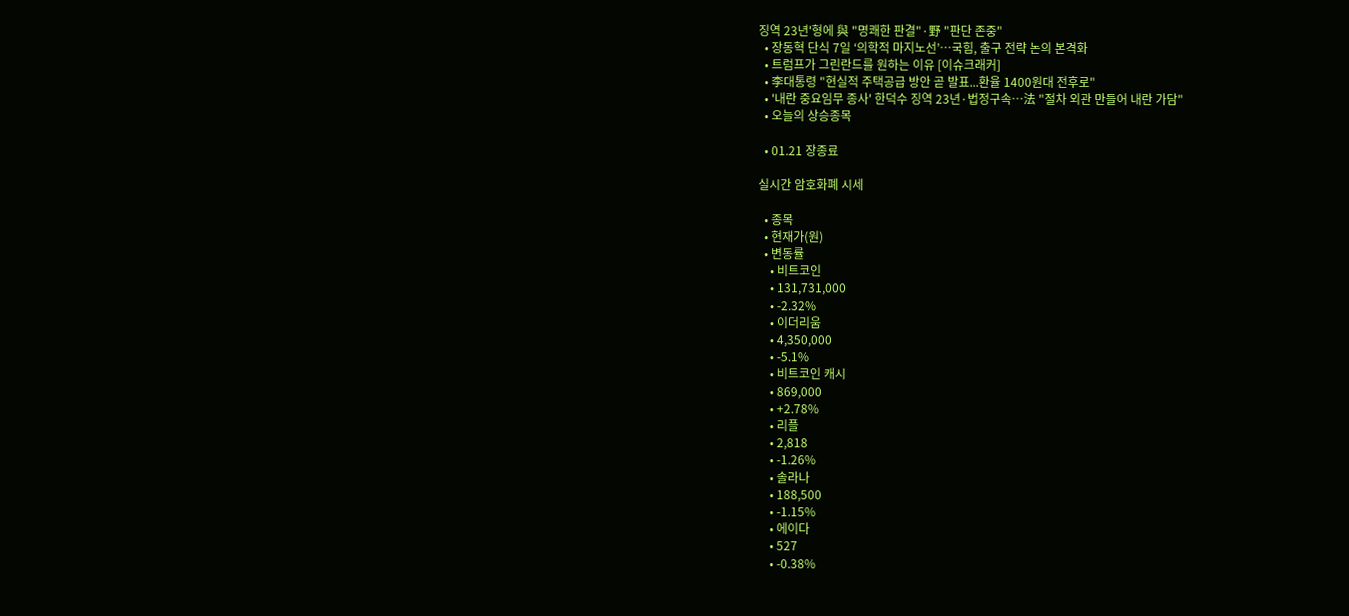징역 23년'형에 與 "명쾌한 판결"·野 "판단 존중"
  • 장동혁 단식 7일 ‘의학적 마지노선’…국힘, 출구 전략 논의 본격화
  • 트럼프가 그린란드를 원하는 이유 [이슈크래커]
  • 李대통령 "현실적 주택공급 방안 곧 발표...환율 1400원대 전후로"
  • '내란 중요임무 종사' 한덕수 징역 23년·법정구속…法 "절차 외관 만들어 내란 가담"
  • 오늘의 상승종목

  • 01.21 장종료

실시간 암호화폐 시세

  • 종목
  • 현재가(원)
  • 변동률
    • 비트코인
    • 131,731,000
    • -2.32%
    • 이더리움
    • 4,350,000
    • -5.1%
    • 비트코인 캐시
    • 869,000
    • +2.78%
    • 리플
    • 2,818
    • -1.26%
    • 솔라나
    • 188,500
    • -1.15%
    • 에이다
    • 527
    • -0.38%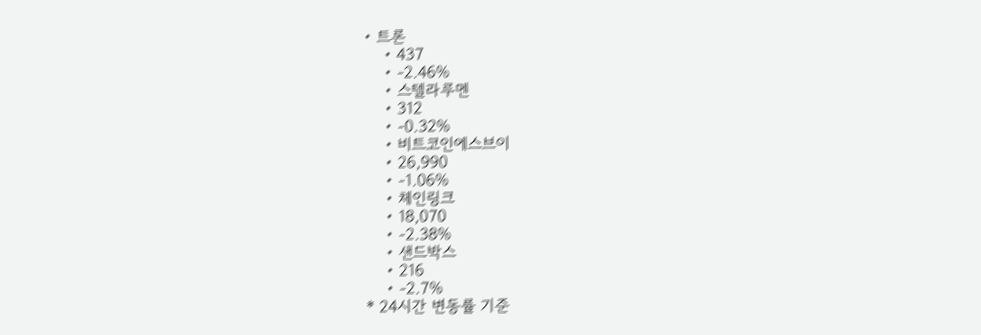• 트론
    • 437
    • -2.46%
    • 스텔라루멘
    • 312
    • -0.32%
    • 비트코인에스브이
    • 26,990
    • -1.06%
    • 체인링크
    • 18,070
    • -2.38%
    • 샌드박스
    • 216
    • -2.7%
* 24시간 변동률 기준